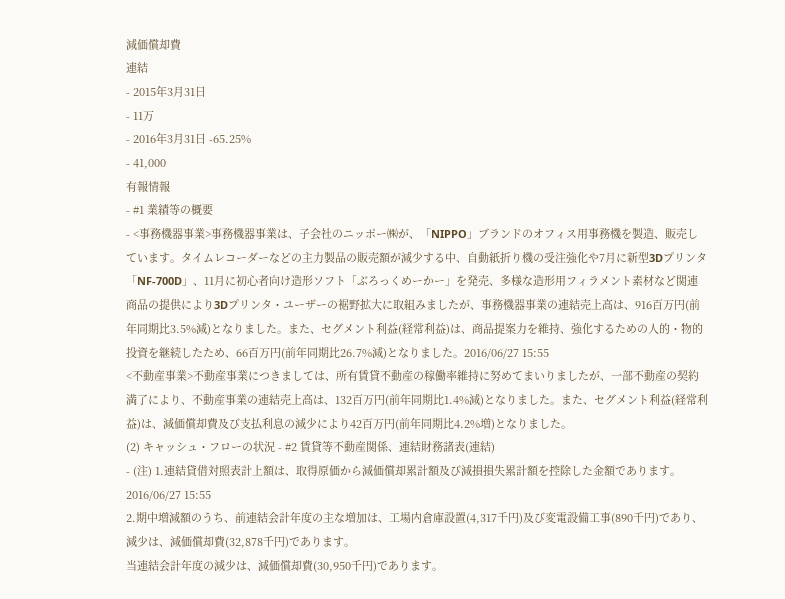減価償却費
連結
- 2015年3月31日
- 11万
- 2016年3月31日 -65.25%
- 41,000
有報情報
- #1 業績等の概要
- <事務機器事業>事務機器事業は、子会社のニッポー㈱が、「NIPPO」ブランドのオフィス用事務機を製造、販売しています。タイムレコーダーなどの主力製品の販売額が減少する中、自動紙折り機の受注強化や7月に新型3Dプリンタ「NF-700D」、11月に初心者向け造形ソフト「ぶろっくめーかー」を発売、多様な造形用フィラメント素材など関連商品の提供により3Dプリンタ・ユーザーの裾野拡大に取組みましたが、事務機器事業の連結売上高は、916百万円(前年同期比3.5%減)となりました。また、セグメント利益(経常利益)は、商品提案力を維持、強化するための人的・物的投資を継続したため、66百万円(前年同期比26.7%減)となりました。2016/06/27 15:55
<不動産事業>不動産事業につきましては、所有賃貸不動産の稼働率維持に努めてまいりましたが、一部不動産の契約満了により、不動産事業の連結売上高は、132百万円(前年同期比1.4%減)となりました。また、セグメント利益(経常利益)は、減価償却費及び支払利息の減少により42百万円(前年同期比4.2%増)となりました。
(2) キャッシュ・フローの状況 - #2 賃貸等不動産関係、連結財務諸表(連結)
- (注) 1.連結貸借対照表計上額は、取得原価から減価償却累計額及び減損損失累計額を控除した金額であります。2016/06/27 15:55
2.期中増減額のうち、前連結会計年度の主な増加は、工場内倉庫設置(4,317千円)及び変電設備工事(890千円)であり、減少は、減価償却費(32,878千円)であります。
当連結会計年度の減少は、減価償却費(30,950千円)であります。